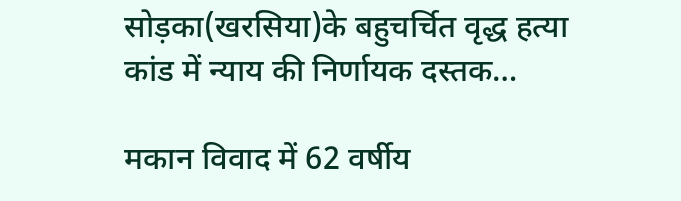सोड़का(खरसिया)के बहुचर्चित वृद्ध हत्या कांड में न्याय की निर्णायक दस्तक…

मकान विवाद में 62 वर्षीय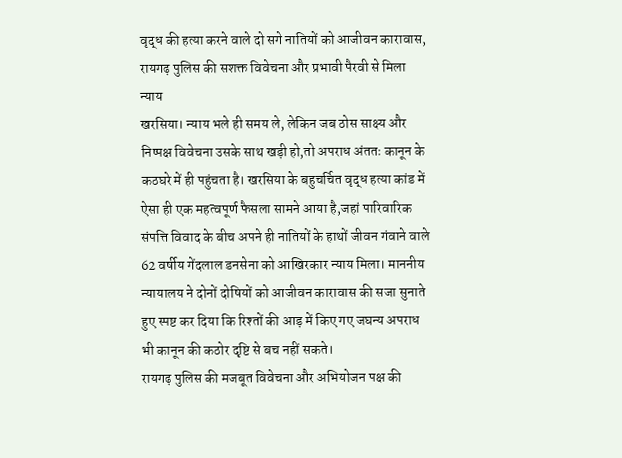वृद्ध की हत्या करने वाले दो सगे नातियों को आजीवन कारावास, रायगढ़ पुलिस की सशक्त विवेचना और प्रभावी पैरवी से मिला न्याय
खरसिया। न्याय भले ही समय ले, लेकिन जब ठोस साक्ष्य और निष्पक्ष विवेचना उसके साथ खड़ी हो,तो अपराध अंततः कानून के कठघरे में ही पहुंचता है। खरसिया के बहुचर्चित वृद्ध हत्या कांड में ऐसा ही एक महत्वपूर्ण फैसला सामने आया है,जहां पारिवारिक संपत्ति विवाद के बीच अपने ही नातियों के हाथों जीवन गंवाने वाले 62 वर्षीय गेंदलाल डनसेना को आखिरकार न्याय मिला। माननीय न्यायालय ने दोनों दोषियों को आजीवन कारावास की सजा सुनाते हुए स्पष्ट कर दिया कि रिश्तों की आड़ में किए गए जघन्य अपराध भी कानून की कठोर दृष्टि से बच नहीं सकते।
रायगढ़ पुलिस की मजबूत विवेचना और अभियोजन पक्ष की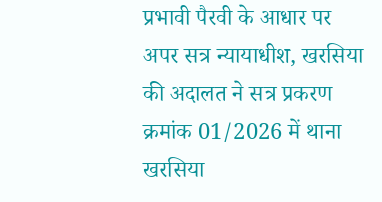प्रभावी पैरवी के आधार पर अपर सत्र न्यायाधीश, खरसिया की अदालत ने सत्र प्रकरण क्रमांक 01/2026 में थाना खरसिया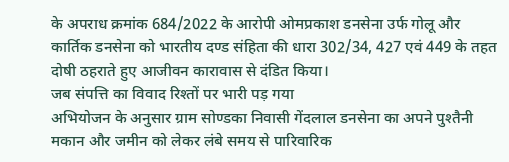के अपराध क्रमांक 684/2022 के आरोपी ओमप्रकाश डनसेना उर्फ गोलू और कार्तिक डनसेना को भारतीय दण्ड संहिता की धारा 302/34, 427 एवं 449 के तहत दोषी ठहराते हुए आजीवन कारावास से दंडित किया।
जब संपत्ति का विवाद रिश्तों पर भारी पड़ गया
अभियोजन के अनुसार ग्राम सोण्डका निवासी गेंदलाल डनसेना का अपने पुश्तैनी मकान और जमीन को लेकर लंबे समय से पारिवारिक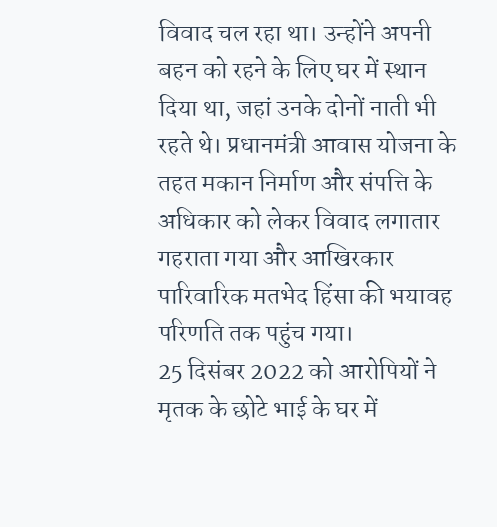विवाद चल रहा था। उन्होंने अपनी बहन को रहने के लिए घर में स्थान दिया था, जहां उनके दोनों नाती भी रहते थे। प्रधानमंत्री आवास योजना के तहत मकान निर्माण और संपत्ति के अधिकार को लेकर विवाद लगातार गहराता गया और आखिरकार पारिवारिक मतभेद हिंसा की भयावह परिणति तक पहुंच गया।
25 दिसंबर 2022 को आरोपियों ने मृतक के छोटे भाई के घर में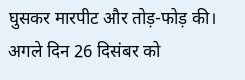घुसकर मारपीट और तोड़-फोड़ की। अगले दिन 26 दिसंबर को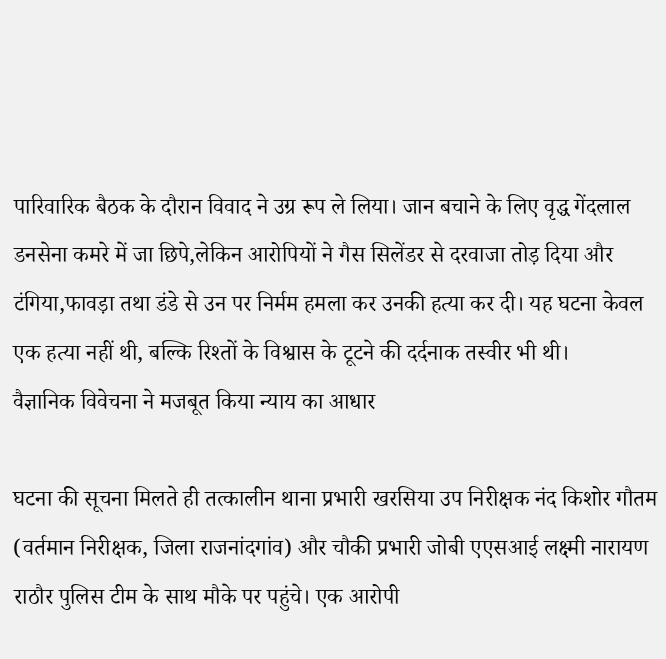पारिवारिक बैठक के दौरान विवाद ने उग्र रूप ले लिया। जान बचाने के लिए वृद्ध गेंदलाल डनसेना कमरे में जा छिपे,लेकिन आरोपियों ने गैस सिलेंडर से दरवाजा तोड़ दिया और टंगिया,फावड़ा तथा डंडे से उन पर निर्मम हमला कर उनकी हत्या कर दी। यह घटना केवल एक हत्या नहीं थी, बल्कि रिश्तों के विश्वास के टूटने की दर्दनाक तस्वीर भी थी।
वैज्ञानिक विवेचना ने मजबूत किया न्याय का आधार

घटना की सूचना मिलते ही तत्कालीन थाना प्रभारी खरसिया उप निरीक्षक नंद किशोर गौतम (वर्तमान निरीक्षक, जिला राजनांदगांव) और चौकी प्रभारी जोबी एएसआई लक्ष्मी नारायण राठौर पुलिस टीम के साथ मौके पर पहुंचे। एक आरोपी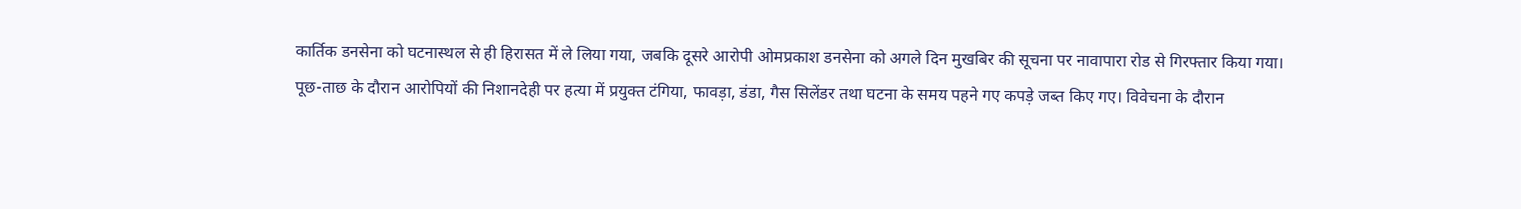कार्तिक डनसेना को घटनास्थल से ही हिरासत में ले लिया गया, जबकि दूसरे आरोपी ओमप्रकाश डनसेना को अगले दिन मुखबिर की सूचना पर नावापारा रोड से गिरफ्तार किया गया।
पूछ-ताछ के दौरान आरोपियों की निशानदेही पर हत्या में प्रयुक्त टंगिया, फावड़ा, डंडा, गैस सिलेंडर तथा घटना के समय पहने गए कपड़े जब्त किए गए। विवेचना के दौरान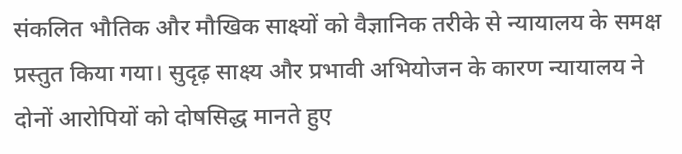संकलित भौतिक और मौखिक साक्ष्यों को वैज्ञानिक तरीके से न्यायालय के समक्ष प्रस्तुत किया गया। सुदृढ़ साक्ष्य और प्रभावी अभियोजन के कारण न्यायालय ने दोनों आरोपियों को दोषसिद्ध मानते हुए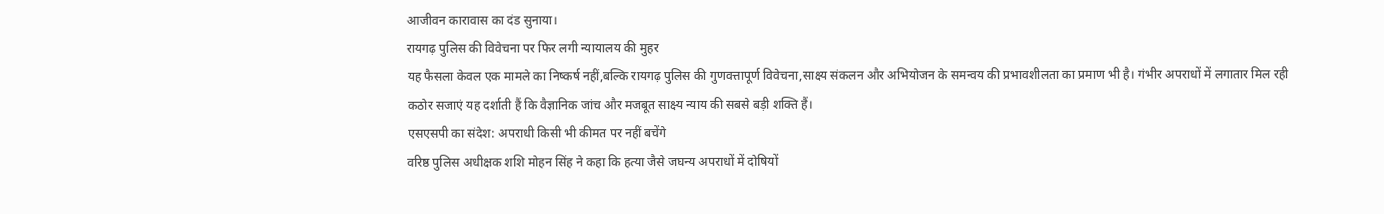आजीवन कारावास का दंड सुनाया।
रायगढ़ पुलिस की विवेचना पर फिर लगी न्यायालय की मुहर
यह फैसला केवल एक मामले का निष्कर्ष नहीं,बल्कि रायगढ़ पुलिस की गुणवत्तापूर्ण विवेचना,साक्ष्य संकलन और अभियोजन के समन्वय की प्रभावशीलता का प्रमाण भी है। गंभीर अपराधों में लगातार मिल रही कठोर सजाएं यह दर्शाती हैं कि वैज्ञानिक जांच और मजबूत साक्ष्य न्याय की सबसे बड़ी शक्ति हैं।
एसएसपी का संदेश: अपराधी किसी भी कीमत पर नहीं बचेंगे
वरिष्ठ पुलिस अधीक्षक शशि मोहन सिंह ने कहा कि हत्या जैसे जघन्य अपराधों में दोषियों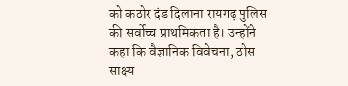को कठोर दंड दिलाना रायगढ़ पुलिस की सर्वोच्च प्राथमिकता है। उन्होंने कहा कि वैज्ञानिक विवेचना, ठोस साक्ष्य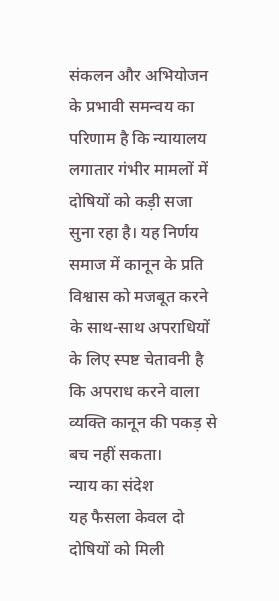संकलन और अभियोजन के प्रभावी समन्वय का परिणाम है कि न्यायालय लगातार गंभीर मामलों में दोषियों को कड़ी सजा सुना रहा है। यह निर्णय समाज में कानून के प्रति विश्वास को मजबूत करने के साथ-साथ अपराधियों के लिए स्पष्ट चेतावनी है कि अपराध करने वाला व्यक्ति कानून की पकड़ से बच नहीं सकता।
न्याय का संदेश
यह फैसला केवल दो दोषियों को मिली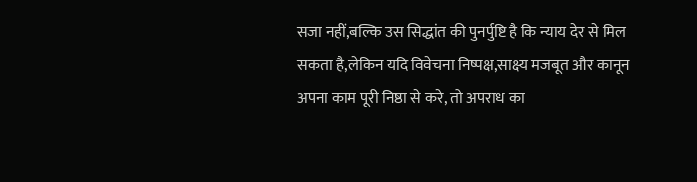सजा नहीं,बल्कि उस सिद्धांत की पुनर्पुष्टि है कि न्याय देर से मिल सकता है,लेकिन यदि विवेचना निष्पक्ष,साक्ष्य मजबूत और कानून अपना काम पूरी निष्ठा से करे, तो अपराध का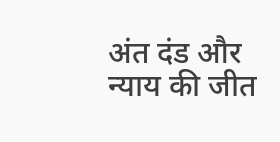अंत दंड और न्याय की जीत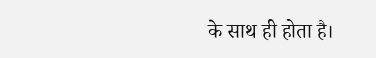के साथ ही होता है।